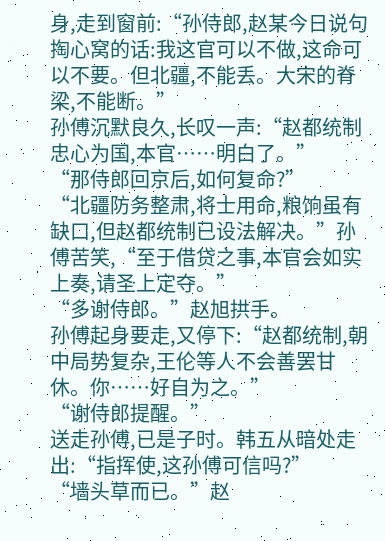身,走到窗前:“孙侍郎,赵某今日说句掏心窝的话:我这官可以不做,这命可以不要。但北疆,不能丢。大宋的脊梁,不能断。”
孙傅沉默良久,长叹一声:“赵都统制忠心为国,本官……明白了。”
“那侍郎回京后,如何复命?”
“北疆防务整肃,将士用命,粮饷虽有缺口,但赵都统制已设法解决。”孙傅苦笑,“至于借贷之事,本官会如实上奏,请圣上定夺。”
“多谢侍郎。”赵旭拱手。
孙傅起身要走,又停下:“赵都统制,朝中局势复杂,王伦等人不会善罢甘休。你……好自为之。”
“谢侍郎提醒。”
送走孙傅,已是子时。韩五从暗处走出:“指挥使,这孙傅可信吗?”
“墙头草而已。”赵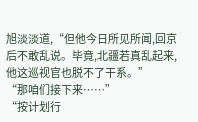旭淡淡道,“但他今日所见所闻,回京后不敢乱说。毕竟,北疆若真乱起来,他这巡视官也脱不了干系。”
“那咱们接下来……”
“按计划行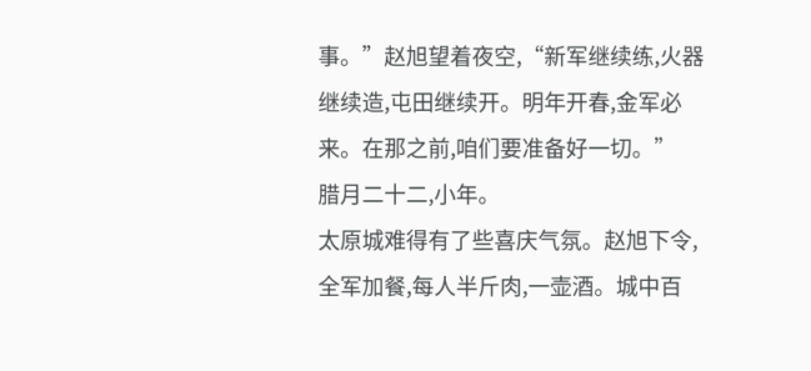事。”赵旭望着夜空,“新军继续练,火器继续造,屯田继续开。明年开春,金军必来。在那之前,咱们要准备好一切。”
腊月二十二,小年。
太原城难得有了些喜庆气氛。赵旭下令,全军加餐,每人半斤肉,一壶酒。城中百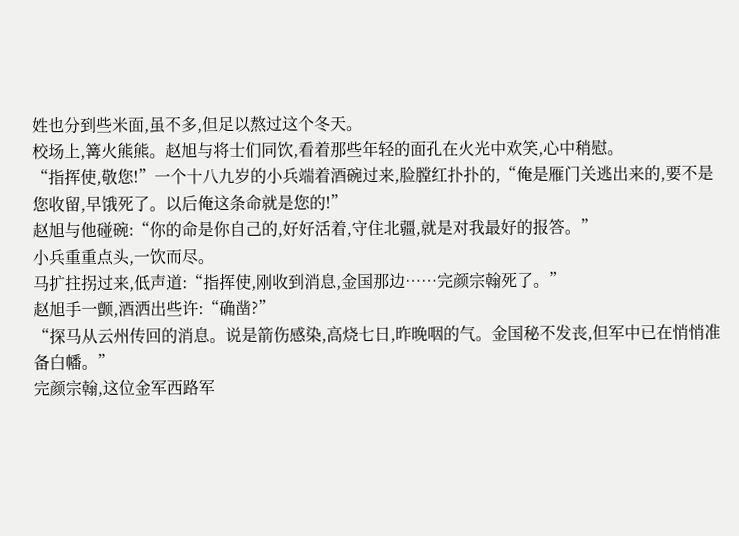姓也分到些米面,虽不多,但足以熬过这个冬天。
校场上,篝火熊熊。赵旭与将士们同饮,看着那些年轻的面孔在火光中欢笑,心中稍慰。
“指挥使,敬您!”一个十八九岁的小兵端着酒碗过来,脸膛红扑扑的,“俺是雁门关逃出来的,要不是您收留,早饿死了。以后俺这条命就是您的!”
赵旭与他碰碗:“你的命是你自己的,好好活着,守住北疆,就是对我最好的报答。”
小兵重重点头,一饮而尽。
马扩拄拐过来,低声道:“指挥使,刚收到消息,金国那边……完颜宗翰死了。”
赵旭手一颤,酒洒出些许:“确凿?”
“探马从云州传回的消息。说是箭伤感染,高烧七日,昨晚咽的气。金国秘不发丧,但军中已在悄悄准备白幡。”
完颜宗翰,这位金军西路军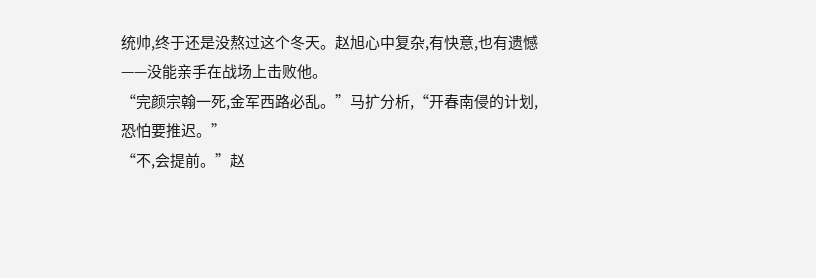统帅,终于还是没熬过这个冬天。赵旭心中复杂,有快意,也有遗憾——没能亲手在战场上击败他。
“完颜宗翰一死,金军西路必乱。”马扩分析,“开春南侵的计划,恐怕要推迟。”
“不,会提前。”赵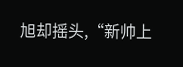旭却摇头,“新帅上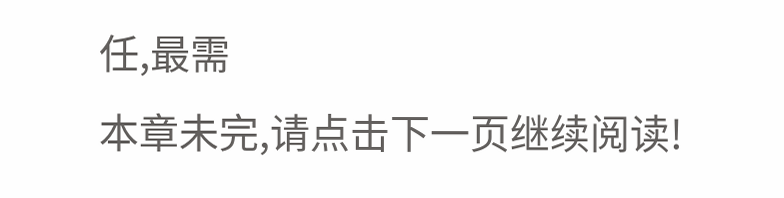任,最需
本章未完,请点击下一页继续阅读!